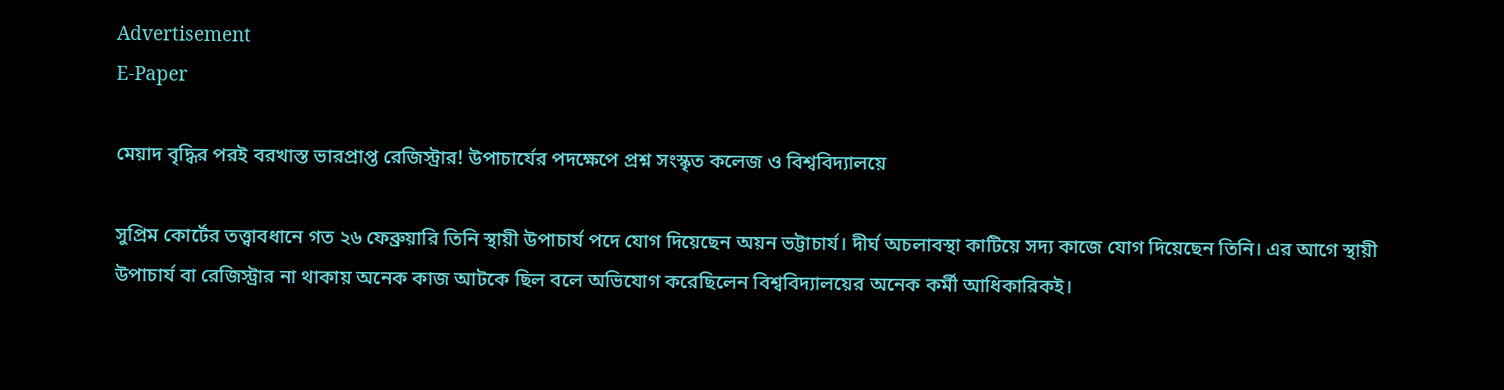Advertisement
E-Paper

মেয়াদ বৃদ্ধির পরই বরখাস্ত ভারপ্রাপ্ত রেজিস্ট্রার! উপাচার্যের পদক্ষেপে প্রশ্ন সংস্কৃত কলেজ ও বিশ্ববিদ্যালয়ে

সুপ্রিম কোর্টের তত্ত্বাবধানে গত ২৬ ফেব্রুয়ারি তিনি স্থায়ী উপাচার্য পদে যোগ দিয়েছেন অয়ন ভট্টাচার্য। দীর্ঘ অচলাবস্থা কাটিয়ে সদ্য কাজে যোগ দিয়েছেন তিনি। এর আগে স্থায়ী উপাচার্য বা রেজিস্ট্রার না থাকায় অনেক কাজ আটকে ছিল বলে অভিযোগ করেছিলেন বিশ্ববিদ্যালয়ের অনেক কর্মী আধিকারিকই।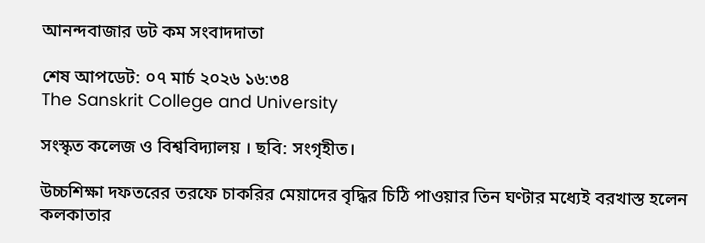আনন্দবাজার ডট কম সংবাদদাতা

শেষ আপডেট: ০৭ মার্চ ২০২৬ ১৬:৩৪
The Sanskrit College and University

সংস্কৃত কলেজ ও বিশ্ববিদ্যালয় । ছবি: সংগৃহীত।

উচ্চশিক্ষা দফতরের তরফে চাকরির মেয়াদের বৃদ্ধির চিঠি পাওয়ার তিন ঘণ্টার মধ্যেই বরখাস্ত হলেন কলকাতার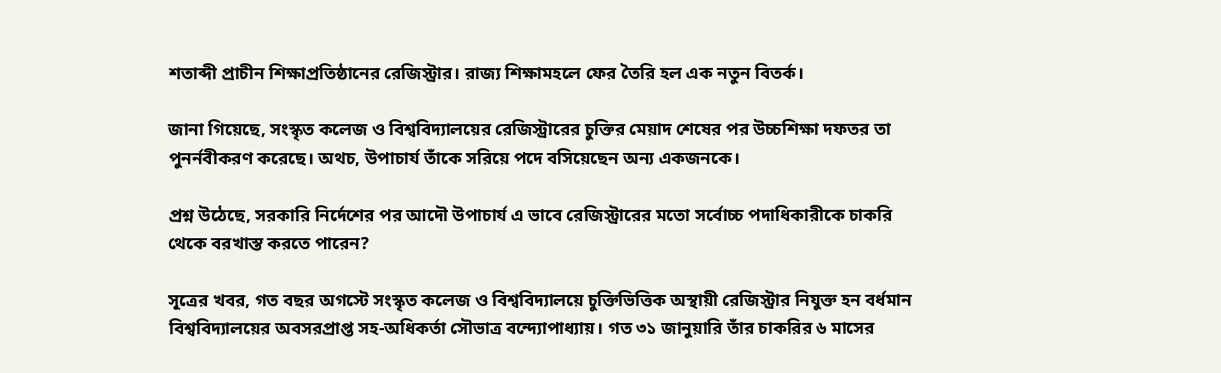শতাব্দী প্রাচীন শিক্ষাপ্রতিষ্ঠানের রেজিস্ট্রার। রাজ্য শিক্ষামহলে ফের তৈরি হল এক নতুন বিতর্ক।

জানা গিয়েছে, সংস্কৃত কলেজ ও বিশ্ববিদ্যালয়ের রেজিস্ট্রারের চুক্তির মেয়াদ শেষের পর উচ্চশিক্ষা দফতর তা পুনর্নবীকরণ করেছে। অথচ, উপাচার্য তাঁকে সরিয়ে পদে বসিয়েছেন অন্য একজনকে।

প্রশ্ন উঠেছে, সরকারি নির্দেশের পর আদৌ উপাচার্য এ ভাবে রেজিস্ট্রারের মতো সর্বোচ্চ পদাধিকারীকে চাকরি থেকে বরখাস্ত করতে পারেন?

সূত্রের খবর, গত বছর অগস্টে সংস্কৃত কলেজ ও বিশ্ববিদ্যালয়ে চুক্তিভিত্তিক অস্থায়ী রেজিস্ট্রার নিযুক্ত হন বর্ধমান বিশ্ববিদ্যালয়ের অবসরপ্রাপ্ত সহ-অধিকর্তা সৌভাত্র বন্দ্যোপাধ্যায়। গত ৩১ জানুয়ারি তাঁর চাকরির ৬ মাসের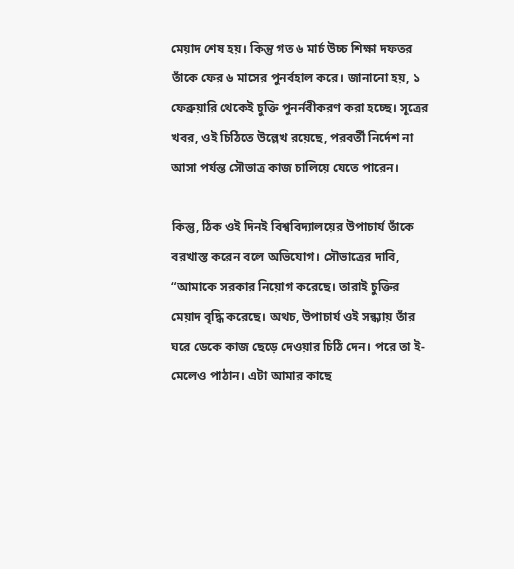মেয়াদ শেষ হয়। কিন্তু গত ৬ মার্চ উচ্চ শিক্ষা দফতর তাঁকে ফের ৬ মাসের পুনর্বহাল করে। জানানো হয়, ১ ফেব্রুয়ারি থেকেই চুক্তি পুনর্নবীকরণ করা হচ্ছে। সূত্রের খবর, ওই চিঠিতে উল্লেখ রয়েছে, পরবর্তী নির্দেশ না আসা পর্যন্ত সৌভাত্র কাজ চালিয়ে যেতে পারেন।

কিন্তু, ঠিক ওই দিনই বিশ্ববিদ্যালয়ের উপাচার্য তাঁকে বরখাস্ত করেন বলে অভিযোগ। সৌভাত্রের দাবি, “আমাকে সরকার নিয়োগ করেছে। তারাই চুক্তির মেয়াদ বৃদ্ধি করেছে। অথচ, উপাচার্য ওই সন্ধ্যায় তাঁর ঘরে ডেকে কাজ ছেড়ে দেওয়ার চিঠি দেন। পরে তা ই-মেলেও পাঠান। এটা আমার কাছে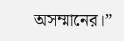অসম্মানের।”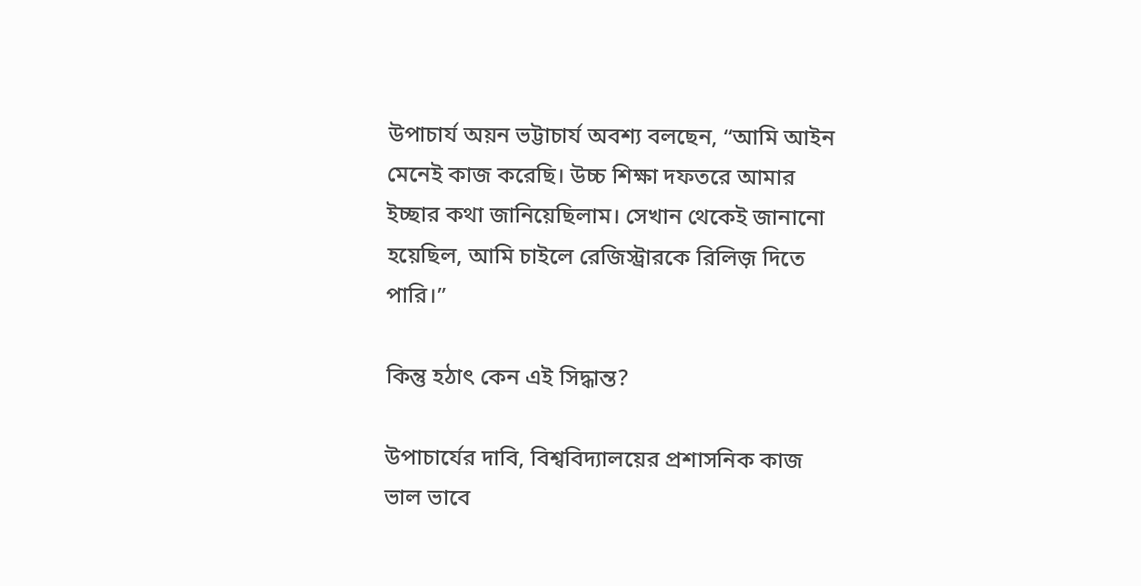উপাচার্য অয়ন ভট্টাচার্য অবশ্য বলছেন, “আমি আইন মেনেই কাজ করেছি। উচ্চ শিক্ষা দফতরে আমার ইচ্ছার কথা জানিয়েছিলাম। সেখান থেকেই জানানো হয়েছিল, আমি চাইলে রেজিস্ট্রারকে রিলিজ় দিতে পারি।”

কিন্তু হঠাৎ কেন এই সিদ্ধান্ত?

উপাচার্যের দাবি, বিশ্ববিদ্যালয়ের প্রশাসনিক কাজ ভাল ভাবে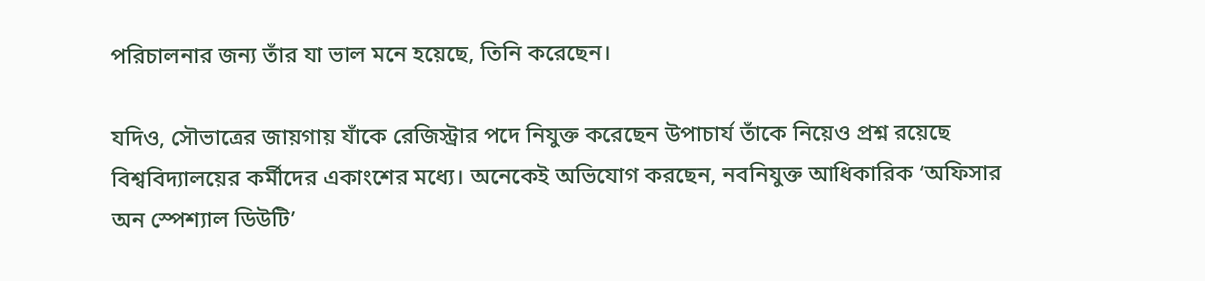পরিচালনার জন্য তাঁর যা ভাল মনে হয়েছে, তিনি করেছেন।

যদিও, সৌভাত্রের জায়গায় যাঁকে রেজিস্ট্রার পদে নিযুক্ত করেছেন উপাচার্য তাঁকে নিয়েও প্রশ্ন রয়েছে বিশ্ববিদ্যালয়ের কর্মীদের একাংশের মধ্যে। অনেকেই অভিযোগ করছেন, নবনিযুক্ত আধিকারিক ‘অফিসার অন স্পেশ্যাল ডিউটি’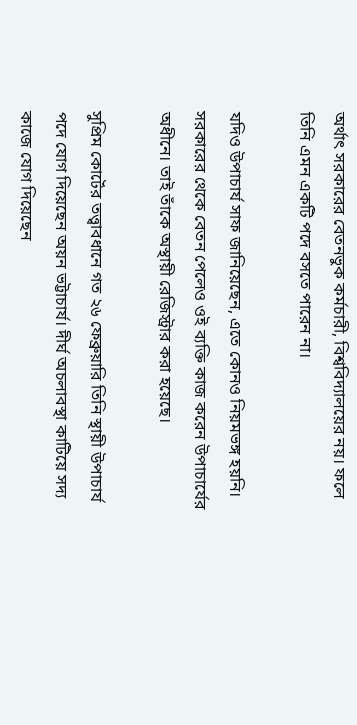অর্থাৎ সরকারের বেতনভুক কর্মচারী, বিশ্ববিদ্যালয়ের নয়। ফলে তিনি এমন একটি পদে বসতে পারেন না।

যদিও উপাচার্য সাফ জানিয়েছেন, এতে কোনও নিয়মভঙ্গ হয়নি। সরকারের থেকে বেতন পেলেও ওই ব্যক্তি কাজ করেন উপাচার্যের অধীনে। তাই তাঁকে অস্থায়ী রেজিস্ট্রার করা হয়েছে।

সুপ্রিম কোর্টের তত্ত্বাবধানে গত ২৬ ফেব্রুয়ারি তিনি স্থায়ী উপাচার্য পদে যোগ দিয়েছেন অয়ন ভট্টাচার্য। দীর্ঘ অচলাবস্থা কাটিয়ে সদ্য কাজে যোগ দিয়েছেন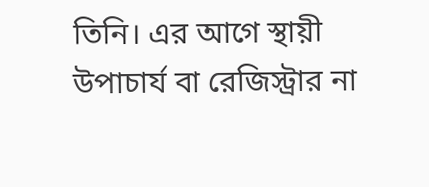তিনি। এর আগে স্থায়ী উপাচার্য বা রেজিস্ট্রার না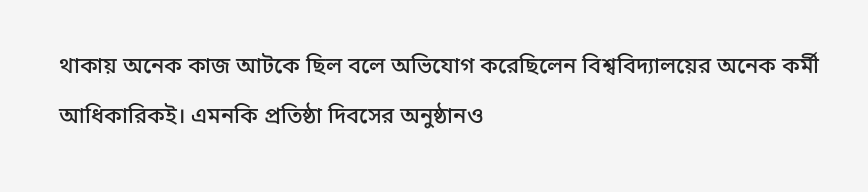থাকায় অনেক কাজ আটকে ছিল বলে অভিযোগ করেছিলেন বিশ্ববিদ্যালয়ের অনেক কর্মী আধিকারিকই। এমনকি প্রতিষ্ঠা দিবসের অনুষ্ঠানও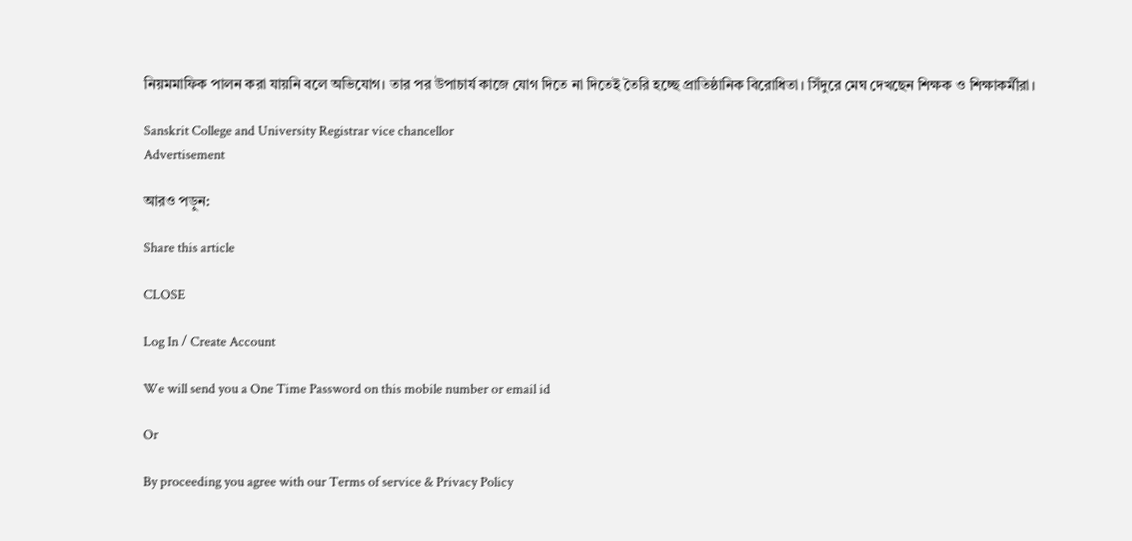নিয়মমাফিক পালন করা যায়নি বলে অভিযোগ। তার পর উপাচার্য কাজে যোগ দিতে না দিতেই তৈরি হচ্ছে প্রাতিষ্ঠানিক বিরোধিতা। সিঁদুরে মেঘ দেখছেন শিক্ষক ও শিক্ষাকর্মীরা।

Sanskrit College and University Registrar vice chancellor
Advertisement

আরও পড়ুন:

Share this article

CLOSE

Log In / Create Account

We will send you a One Time Password on this mobile number or email id

Or

By proceeding you agree with our Terms of service & Privacy Policy